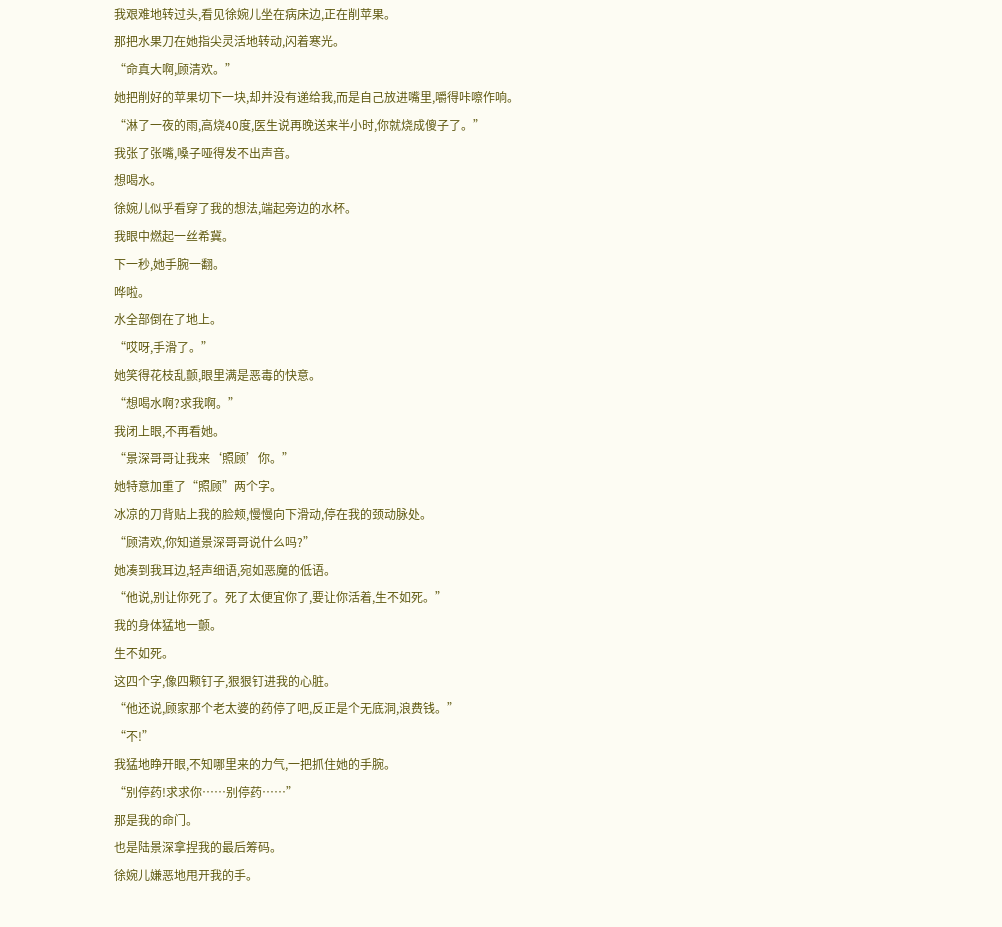我艰难地转过头,看见徐婉儿坐在病床边,正在削苹果。
那把水果刀在她指尖灵活地转动,闪着寒光。
“命真大啊,顾清欢。”
她把削好的苹果切下一块,却并没有递给我,而是自己放进嘴里,嚼得咔嚓作响。
“淋了一夜的雨,高烧40度,医生说再晚送来半小时,你就烧成傻子了。”
我张了张嘴,嗓子哑得发不出声音。
想喝水。
徐婉儿似乎看穿了我的想法,端起旁边的水杯。
我眼中燃起一丝希冀。
下一秒,她手腕一翻。
哗啦。
水全部倒在了地上。
“哎呀,手滑了。”
她笑得花枝乱颤,眼里满是恶毒的快意。
“想喝水啊?求我啊。”
我闭上眼,不再看她。
“景深哥哥让我来‘照顾’你。”
她特意加重了“照顾”两个字。
冰凉的刀背贴上我的脸颊,慢慢向下滑动,停在我的颈动脉处。
“顾清欢,你知道景深哥哥说什么吗?”
她凑到我耳边,轻声细语,宛如恶魔的低语。
“他说,别让你死了。死了太便宜你了,要让你活着,生不如死。”
我的身体猛地一颤。
生不如死。
这四个字,像四颗钉子,狠狠钉进我的心脏。
“他还说,顾家那个老太婆的药停了吧,反正是个无底洞,浪费钱。”
“不!”
我猛地睁开眼,不知哪里来的力气,一把抓住她的手腕。
“别停药!求求你……别停药……”
那是我的命门。
也是陆景深拿捏我的最后筹码。
徐婉儿嫌恶地甩开我的手。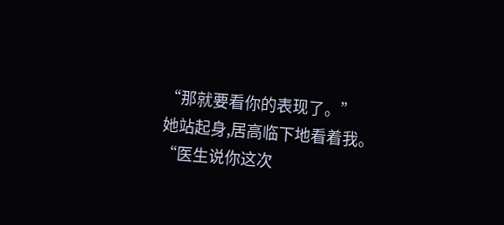“那就要看你的表现了。”
她站起身,居高临下地看着我。
“医生说你这次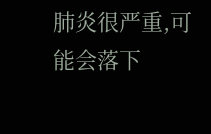肺炎很严重,可能会落下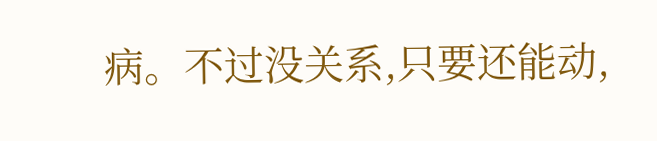病。不过没关系,只要还能动,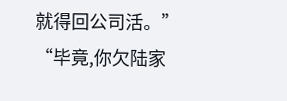就得回公司活。”
“毕竟,你欠陆家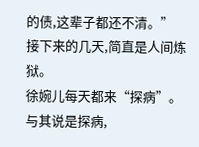的债,这辈子都还不清。”
接下来的几天,简直是人间炼狱。
徐婉儿每天都来“探病”。
与其说是探病,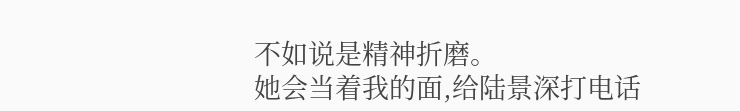不如说是精神折磨。
她会当着我的面,给陆景深打电话